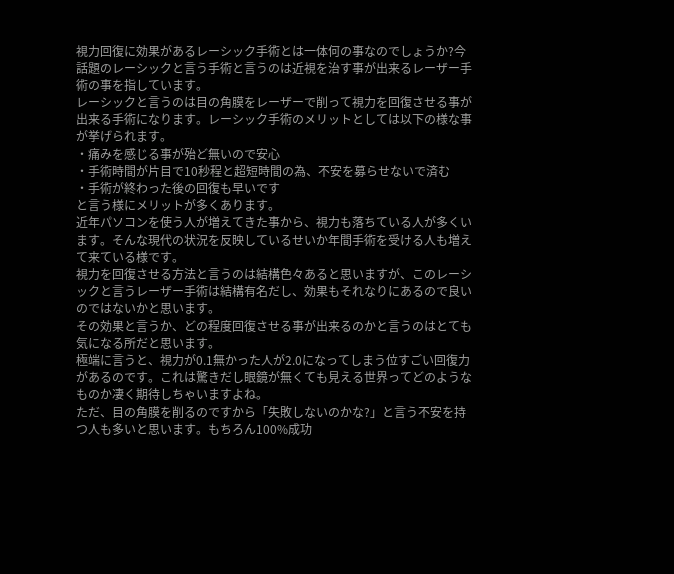視力回復に効果があるレーシック手術とは一体何の事なのでしょうか?今話題のレーシックと言う手術と言うのは近視を治す事が出来るレーザー手術の事を指しています。
レーシックと言うのは目の角膜をレーザーで削って視力を回復させる事が出来る手術になります。レーシック手術のメリットとしては以下の様な事が挙げられます。
・痛みを感じる事が殆ど無いので安心
・手術時間が片目で10秒程と超短時間の為、不安を募らせないで済む
・手術が終わった後の回復も早いです
と言う様にメリットが多くあります。
近年パソコンを使う人が増えてきた事から、視力も落ちている人が多くいます。そんな現代の状況を反映しているせいか年間手術を受ける人も増えて来ている様です。
視力を回復させる方法と言うのは結構色々あると思いますが、このレーシックと言うレーザー手術は結構有名だし、効果もそれなりにあるので良いのではないかと思います。
その効果と言うか、どの程度回復させる事が出来るのかと言うのはとても気になる所だと思います。
極端に言うと、視力が0.1無かった人が2.0になってしまう位すごい回復力があるのです。これは驚きだし眼鏡が無くても見える世界ってどのようなものか凄く期待しちゃいますよね。
ただ、目の角膜を削るのですから「失敗しないのかな?」と言う不安を持つ人も多いと思います。もちろん100%成功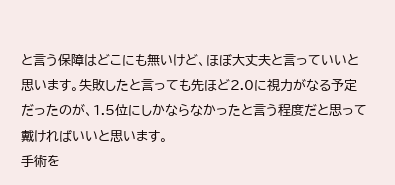と言う保障はどこにも無いけど、ほぼ大丈夫と言っていいと思います。失敗したと言っても先ほど2.0に視力がなる予定だったのが、1.5位にしかならなかったと言う程度だと思って戴ければいいと思います。
手術を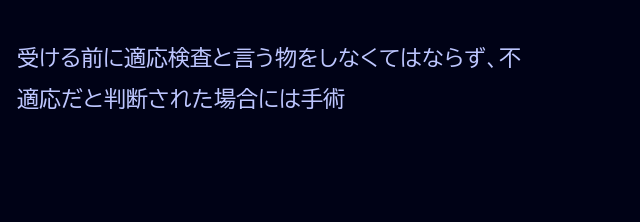受ける前に適応検査と言う物をしなくてはならず、不適応だと判断された場合には手術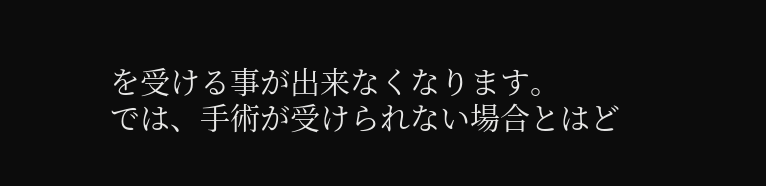を受ける事が出来なくなります。
では、手術が受けられない場合とはど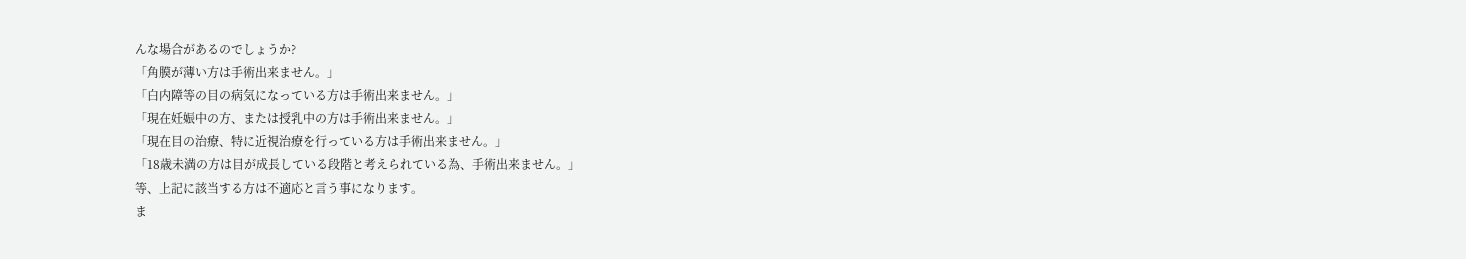んな場合があるのでしょうか?
「角膜が薄い方は手術出来ません。」
「白内障等の目の病気になっている方は手術出来ません。」
「現在妊娠中の方、または授乳中の方は手術出来ません。」
「現在目の治療、特に近視治療を行っている方は手術出来ません。」
「18歳未満の方は目が成長している段階と考えられている為、手術出来ません。」
等、上記に該当する方は不適応と言う事になります。
ま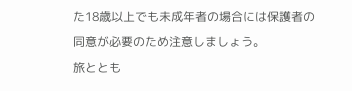た18歳以上でも未成年者の場合には保護者の同意が必要のため注意しましょう。
旅ととも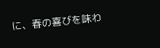に、春の喜びを味わ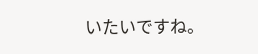いたいですね。